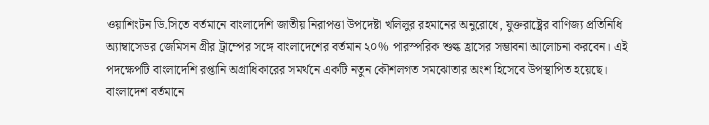ওয়াশিংটন ডি.সিতে বর্তমানে বাংলাদেশি জাতীয় নিরাপত্তা উপদেষ্টা খলিলুর রহমানের অনুরোধে, যুক্তরাষ্ট্রের বাণিজ্য প্রতিনিধি অ্যাম্বাসেডর জেমিসন গ্রীর ট্রাম্পের সঙ্গে বাংলাদেশের বর্তমান ২০% পারস্পরিক শুল্ক হ্রাসের সম্ভাবনা আলোচনা করবেন। এই পদক্ষেপটি বাংলাদেশি রপ্তানি অগ্রাধিকারের সমর্থনে একটি নতুন কৌশলগত সমঝোতার অংশ হিসেবে উপস্থাপিত হয়েছে।
বাংলাদেশ বর্তমানে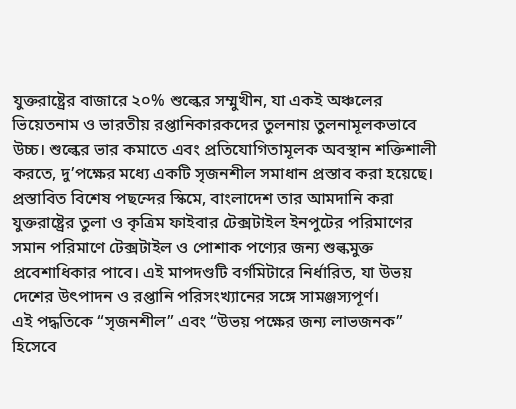যুক্তরাষ্ট্রের বাজারে ২০% শুল্কের সম্মুখীন, যা একই অঞ্চলের ভিয়েতনাম ও ভারতীয় রপ্তানিকারকদের তুলনায় তুলনামূলকভাবে উচ্চ। শুল্কের ভার কমাতে এবং প্রতিযোগিতামূলক অবস্থান শক্তিশালী করতে, দু’পক্ষের মধ্যে একটি সৃজনশীল সমাধান প্রস্তাব করা হয়েছে।
প্রস্তাবিত বিশেষ পছন্দের স্কিমে, বাংলাদেশ তার আমদানি করা যুক্তরাষ্ট্রের তুলা ও কৃত্রিম ফাইবার টেক্সটাইল ইনপুটের পরিমাণের সমান পরিমাণে টেক্সটাইল ও পোশাক পণ্যের জন্য শুল্কমুক্ত প্রবেশাধিকার পাবে। এই মাপদণ্ডটি বর্গমিটারে নির্ধারিত, যা উভয় দেশের উৎপাদন ও রপ্তানি পরিসংখ্যানের সঙ্গে সামঞ্জস্যপূর্ণ।
এই পদ্ধতিকে “সৃজনশীল” এবং “উভয় পক্ষের জন্য লাভজনক” হিসেবে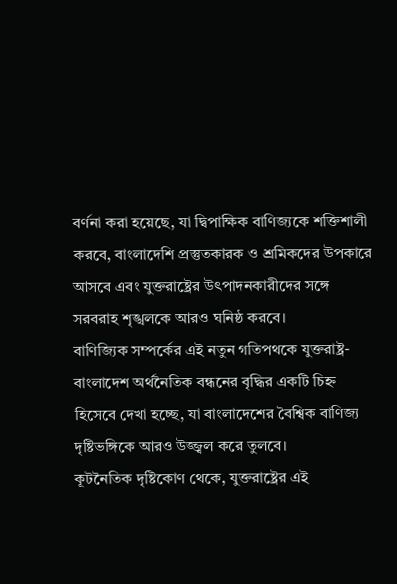বর্ণনা করা হয়েছে, যা দ্বিপাক্ষিক বাণিজ্যকে শক্তিশালী করবে, বাংলাদেশি প্রস্তুতকারক ও শ্রমিকদের উপকারে আসবে এবং যুক্তরাষ্ট্রের উৎপাদনকারীদের সঙ্গে সরবরাহ শৃঙ্খলকে আরও ঘনিষ্ঠ করবে।
বাণিজ্যিক সম্পর্কের এই নতুন গতিপথকে যুক্তরাষ্ট্র-বাংলাদেশ অর্থনৈতিক বন্ধনের বৃদ্ধির একটি চিহ্ন হিসেবে দেখা হচ্ছে, যা বাংলাদেশের বৈশ্বিক বাণিজ্য দৃষ্টিভঙ্গিকে আরও উজ্জ্বল করে তুলবে।
কূটনৈতিক দৃষ্টিকোণ থেকে, যুক্তরাষ্ট্রের এই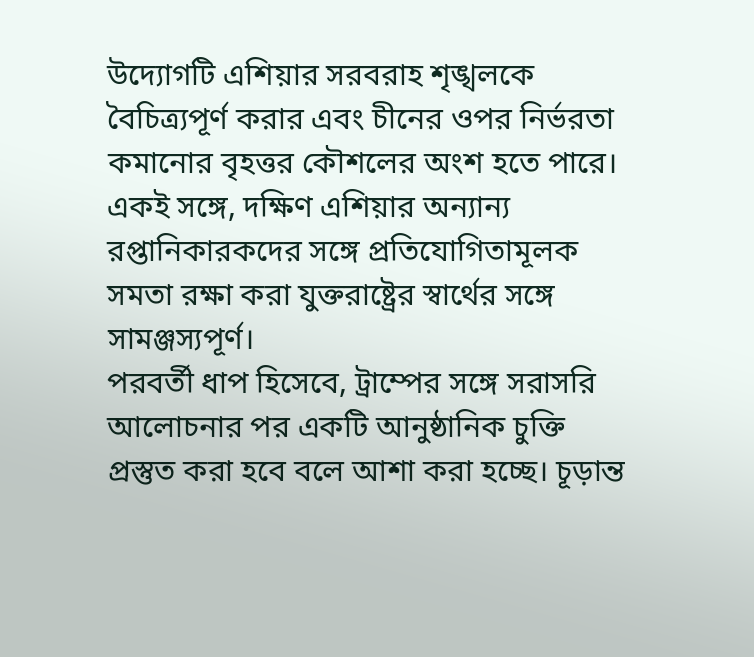উদ্যোগটি এশিয়ার সরবরাহ শৃঙ্খলকে বৈচিত্র্যপূর্ণ করার এবং চীনের ওপর নির্ভরতা কমানোর বৃহত্তর কৌশলের অংশ হতে পারে। একই সঙ্গে, দক্ষিণ এশিয়ার অন্যান্য রপ্তানিকারকদের সঙ্গে প্রতিযোগিতামূলক সমতা রক্ষা করা যুক্তরাষ্ট্রের স্বার্থের সঙ্গে সামঞ্জস্যপূর্ণ।
পরবর্তী ধাপ হিসেবে, ট্রাম্পের সঙ্গে সরাসরি আলোচনার পর একটি আনুষ্ঠানিক চুক্তি প্রস্তুত করা হবে বলে আশা করা হচ্ছে। চূড়ান্ত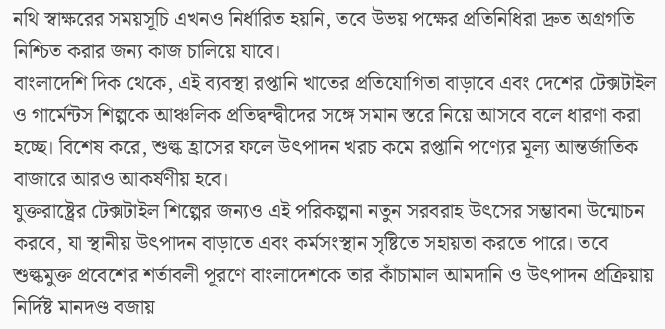নথি স্বাক্ষরের সময়সূচি এখনও নির্ধারিত হয়নি, তবে উভয় পক্ষের প্রতিনিধিরা দ্রুত অগ্রগতি নিশ্চিত করার জন্য কাজ চালিয়ে যাবে।
বাংলাদেশি দিক থেকে, এই ব্যবস্থা রপ্তানি খাতের প্রতিযোগিতা বাড়াবে এবং দেশের টেক্সটাইল ও গার্মেন্টস শিল্পকে আঞ্চলিক প্রতিদ্বন্দ্বীদের সঙ্গে সমান স্তরে নিয়ে আসবে বলে ধারণা করা হচ্ছে। বিশেষ করে, শুল্ক হ্রাসের ফলে উৎপাদন খরচ কমে রপ্তানি পণ্যের মূল্য আন্তর্জাতিক বাজারে আরও আকর্ষণীয় হবে।
যুক্তরাষ্ট্রের টেক্সটাইল শিল্পের জন্যও এই পরিকল্পনা নতুন সরবরাহ উৎসের সম্ভাবনা উন্মোচন করবে, যা স্থানীয় উৎপাদন বাড়াতে এবং কর্মসংস্থান সৃষ্টিতে সহায়তা করতে পারে। তবে শুল্কমুক্ত প্রবেশের শর্তাবলী পূরণে বাংলাদেশকে তার কাঁচামাল আমদানি ও উৎপাদন প্রক্রিয়ায় নির্দিষ্ট মানদণ্ড বজায়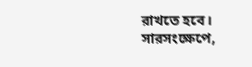রাখতে হবে।
সারসংক্ষেপে,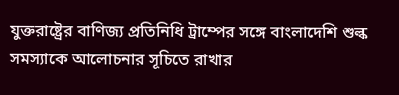যুক্তরাষ্ট্রের বাণিজ্য প্রতিনিধি ট্রাম্পের সঙ্গে বাংলাদেশি শুল্ক সমস্যাকে আলোচনার সূচিতে রাখার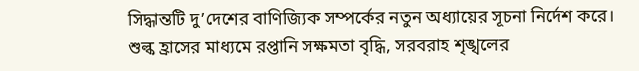সিদ্ধান্তটি দু’দেশের বাণিজ্যিক সম্পর্কের নতুন অধ্যায়ের সূচনা নির্দেশ করে। শুল্ক হ্রাসের মাধ্যমে রপ্তানি সক্ষমতা বৃদ্ধি, সরবরাহ শৃঙ্খলের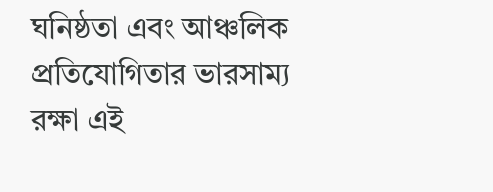ঘনিষ্ঠতা এবং আঞ্চলিক প্রতিযোগিতার ভারসাম্য রক্ষা এই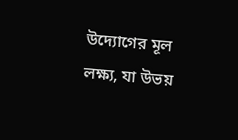উদ্যোগের মূল লক্ষ্য, যা উভয়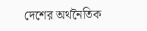দেশের অর্থনৈতিক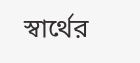স্বার্থের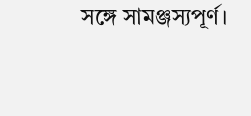সঙ্গে সামঞ্জস্যপূর্ণ।